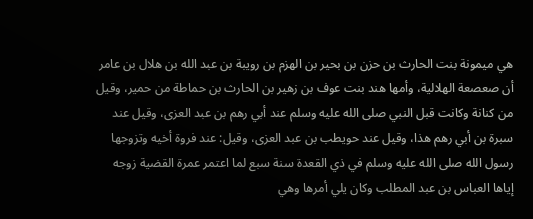هي ميمونة بنت الحارث بن حزن بن بحير بن الهزم بن رويبة بن عبد الله بن هلال بن عامر أن صعصعة الهلالية، وأمها هند بنت عوف بن زهير بن الحارث بن حماطة من حمير، وقيل من كنانة وكانت قبل النبي صلى الله عليه وسلم عند أبي رهم بن عبد العزى، وقيل عند سبرة بن أبي رهم هذا، وقيل عند حويطب بن عبد العزى، وقيل: عند فروة أخيه وتزوجها رسول الله صلى الله عليه وسلم في ذي القعدة سنة سبع لما اعتمر عمرة القضية زوجه إياها العباس بن عبد المطلب وكان يلي أمرها وهي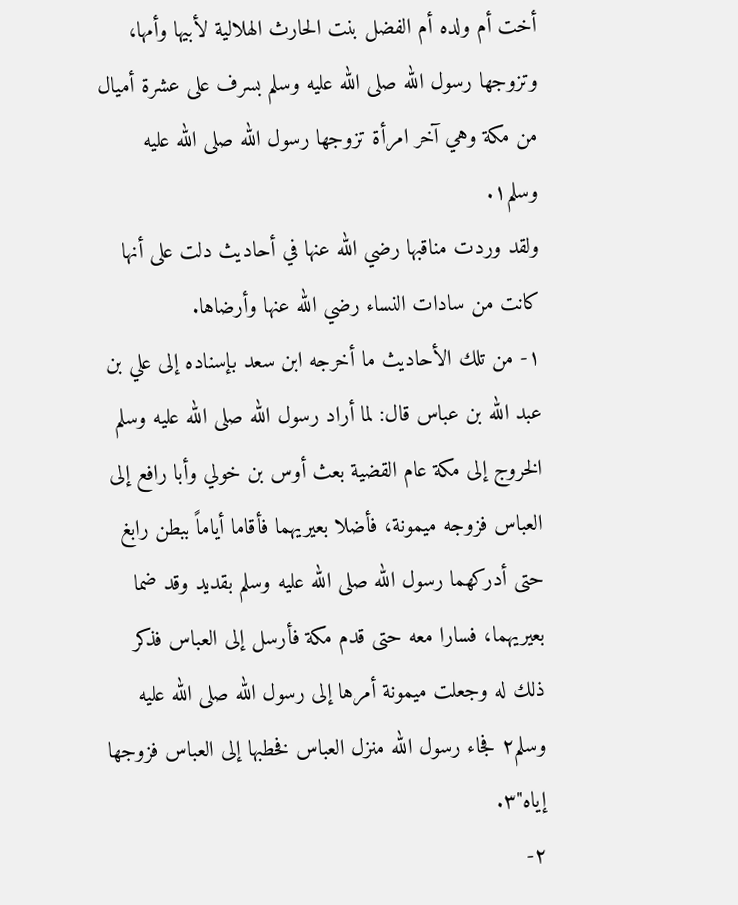أخت أم ولده أم الفضل بنت الحارث الهلالية لأبيها وأمها، وتزوجها رسول الله صلى الله عليه وسلم بسرف على عشرة أميال من مكة وهي آخر امرأة تزوجها رسول الله صلى الله عليه وسلم١.
ولقد وردت مناقبها رضي الله عنها في أحاديث دلت على أنها كانت من سادات النساء رضي الله عنها وأرضاها.
١- من تلك الأحاديث ما أخرجه ابن سعد بإسناده إلى علي بن عبد الله بن عباس قال: لما أراد رسول الله صلى الله عليه وسلم الخروج إلى مكة عام القضية بعث أوس بن خولي وأبا رافع إلى العباس فزوجه ميمونة، فأضلا بعيريهما فأقاما أياماً ببطن رابغ حتى أدركهما رسول الله صلى الله عليه وسلم بقديد وقد ضما بعيريهما، فسارا معه حتى قدم مكة فأرسل إلى العباس فذكر ذلك له وجعلت ميمونة أمرها إلى رسول الله صلى الله عليه وسلم٢ فجاء رسول الله منزل العباس فخطبها إلى العباس فزوجها إياه"٣.
٢-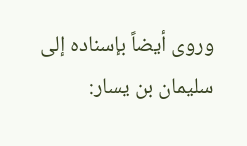وروى أيضاً بإسناده إلى سليمان بن يسار: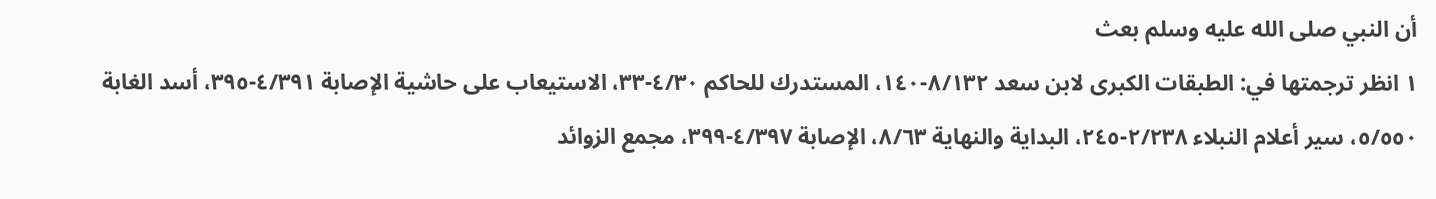أن النبي صلى الله عليه وسلم بعث
١ انظر ترجمتها في: الطبقات الكبرى لابن سعد ٨/١٣٢-١٤٠، المستدرك للحاكم ٤/٣٠-٣٣، الاستيعاب على حاشية الإصابة ٤/٣٩١-٣٩٥، أسد الغابة ٥/٥٥٠، سير أعلام النبلاء ٢/٢٣٨-٢٤٥، البداية والنهاية ٨/٦٣، الإصابة ٤/٣٩٧-٣٩٩، مجمع الزوائد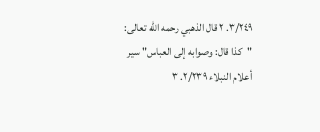٣/٢٤٩. ٢ قال الذهبي رحمه الله تعالى: "كذا قال: وصوابه إلى العباس" سير أعلام النبلاء ٢/٢٣٩. ٣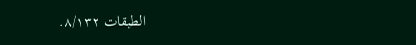الطبقات ٨/١٣٢.